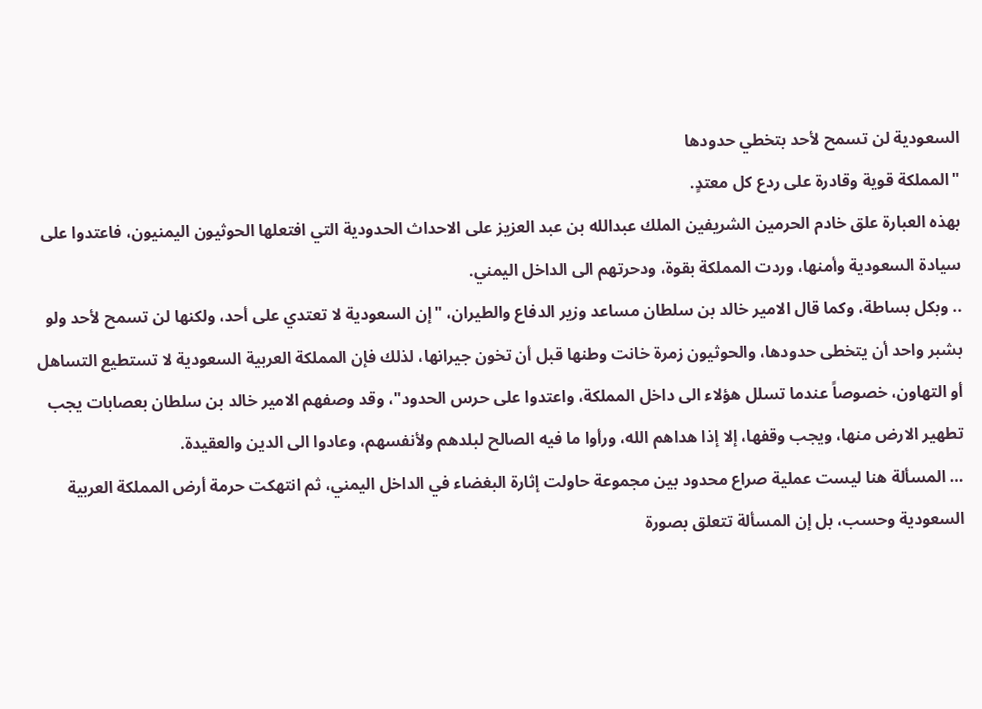السعودية لن تسمح لأحد بتخطي حدودها
"المملكة قوية وقادرة على ردع كل معتدٍ.
بهذه العبارة علق خادم الحرمين الشريفين الملك عبدالله بن عبد العزيز على الاحداث الحدودية التي افتعلها الحوثيون اليمنيون، فاعتدوا على سيادة السعودية وأمنها، وردت المملكة بقوة، ودحرتهم الى الداخل اليمني.
.. وبكل بساطة، وكما قال الامير خالد بن سلطان مساعد وزير الدفاع والطيران، "إن السعودية لا تعتدي على أحد، ولكنها لن تسمح لأحد ولو بشبر واحد أن يتخطى حدودها، والحوثيون زمرة خانت وطنها قبل أن تخون جيرانها، لذلك فإن المملكة العربية السعودية لا تستطيع التساهل أو التهاون، خصوصاً عندما تسلل هؤلاء الى داخل المملكة، واعتدوا على حرس الحدود"، وقد وصفهم الامير خالد بن سلطان بعصابات يجب تطهير الارض منها، ويجب وقفها، إلا إذا هداهم الله، ورأوا ما فيه الصالح لبلدهم ولأنفسهم، وعادوا الى الدين والعقيدة.
… المسألة هنا ليست عملية صراع محدود بين مجموعة حاولت إثارة البغضاء في الداخل اليمني، ثم انتهكت حرمة أرض المملكة العربية السعودية وحسب، بل إن المسألة تتعلق بصورة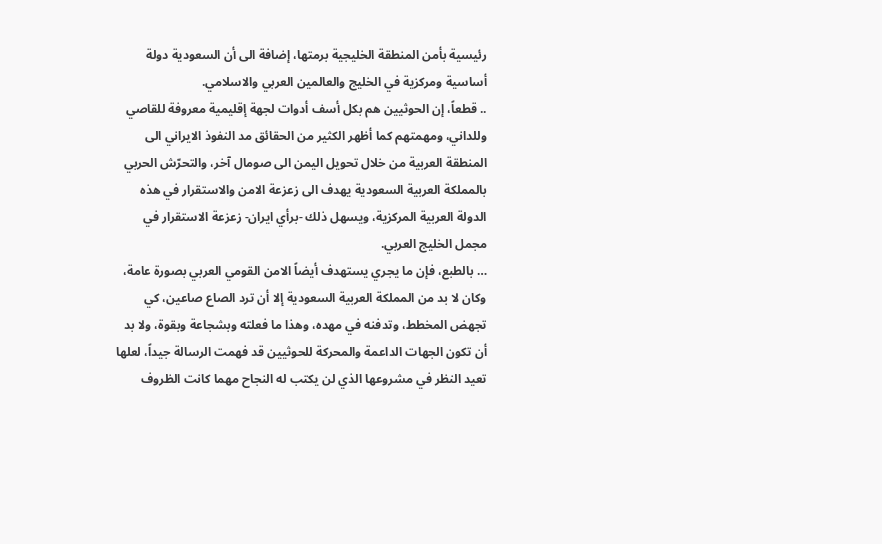رئيسية بأمن المنطقة الخليجية برمتها، إضافة الى أن السعودية دولة أساسية ومركزية في الخليج والعالمين العربي والاسلامي.
.. قطعاً، إن الحوثيين هم بكل أسف أدوات لجهة إقليمية معروفة للقاصي وللداني، ومهمتهم كما أظهر الكثير من الحقائق مد النفوذ الايراني الى المنطقة العربية من خلال تحويل اليمن الى صومال آخر، والتحرّش الحربي بالمملكة العربية السعودية يهدف الى زعزعة الامن والاستقرار في هذه الدولة العربية المركزية، ويسهل ذلك -برأي ايران- زعزعة الاستقرار في مجمل الخليج العربي.
… بالطبع، فإن ما يجري يستهدف أيضاً الامن القومي العربي بصورة عامة، وكان لا بد من المملكة العربية السعودية إلا أن ترد الصاع صاعين، كي تجهض المخطط، وتدفنه في مهده، وهذا ما فعلته وبشجاعة وبقوة، ولا بد أن تكون الجهات الداعمة والمحركة للحوثيين قد فهمت الرسالة جيداً، لعلها تعيد النظر في مشروعها الذي لن يكتب له النجاح مهما كانت الظروف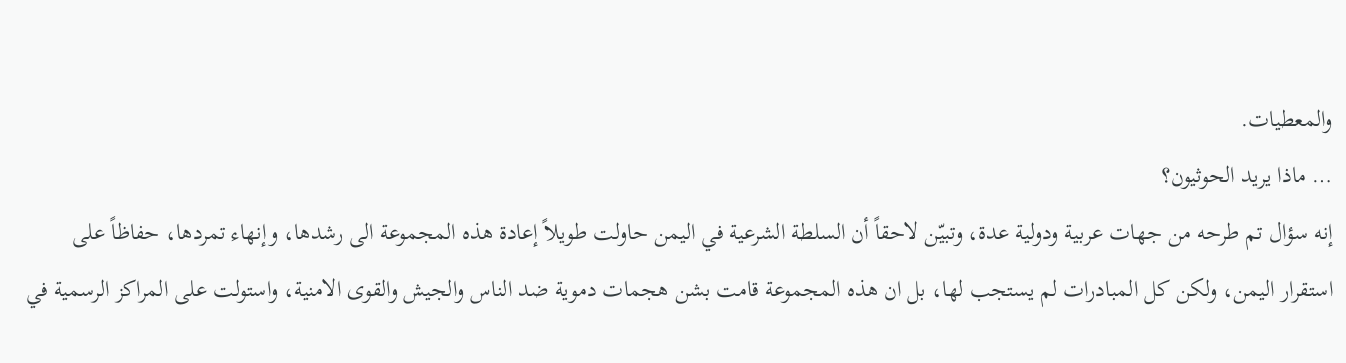والمعطيات.
… ماذا يريد الحوثيون؟
إنه سؤال تم طرحه من جهات عربية ودولية عدة، وتبيّن لاحقاً أن السلطة الشرعية في اليمن حاولت طويلاً إعادة هذه المجموعة الى رشدها، وإنهاء تمردها، حفاظاً على استقرار اليمن، ولكن كل المبادرات لم يستجب لها، بل ان هذه المجموعة قامت بشن هجمات دموية ضد الناس والجيش والقوى الامنية، واستولت على المراكز الرسمية في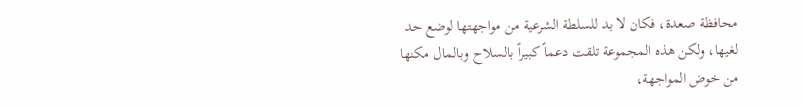محافظة صعدة، فكان لا بد للسلطة الشرعية من مواجهتها لوضع حد لغيها، ولكن هذه المجموعة تلقت دعماً كبيراً بالسلاح وبالمال مكنها من خوض المواجهة،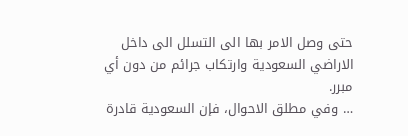حتى وصل الامر بها الى التسلل الى داخل الاراضي السعودية وارتكاب جرائم من دون أي مبرر.
… وفي مطلق الاحوال، فإن السعودية قادرة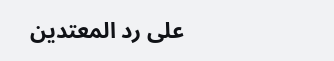على رد المعتدين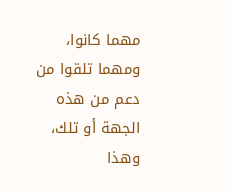مهما كانوا، ومهما تلقوا من دعم من هذه الجهة أو تلك، وهذا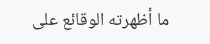ما أظهرته الوقائع على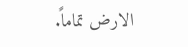الارض تماماً.